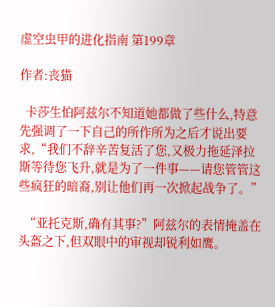虚空虫甲的进化指南 第199章

作者:丧猫

  卡莎生怕阿兹尔不知道她都做了些什么,特意先强调了一下自己的所作所为之后才说出要求,“我们不辞辛苦复活了您,又极力拖延泽拉斯等待您飞升,就是为了一件事——请您管管这些疯狂的暗裔,别让他们再一次掀起战争了。”

  “亚托克斯,确有其事?”阿兹尔的表情掩盖在头盔之下,但双眼中的审视却锐利如鹰。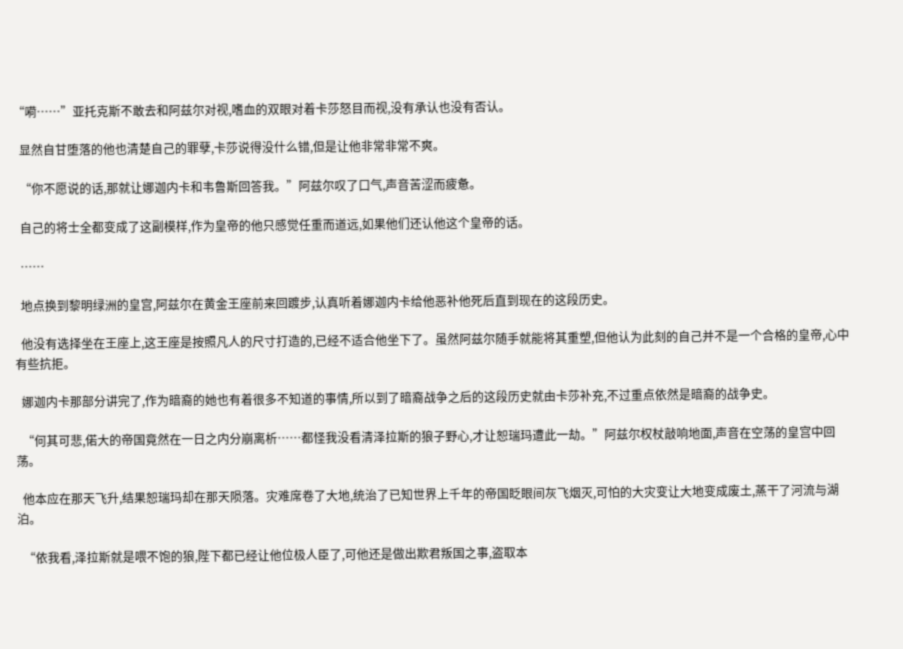“嗬……”亚托克斯不敢去和阿兹尔对视,嗜血的双眼对着卡莎怒目而视,没有承认也没有否认。

  显然自甘堕落的他也清楚自己的罪孽,卡莎说得没什么错,但是让他非常非常不爽。

  “你不愿说的话,那就让娜迦内卡和韦鲁斯回答我。”阿兹尔叹了口气,声音苦涩而疲惫。

  自己的将士全都变成了这副模样,作为皇帝的他只感觉任重而道远,如果他们还认他这个皇帝的话。

  ……

  地点换到黎明绿洲的皇宫,阿兹尔在黄金王座前来回踱步,认真听着娜迦内卡给他恶补他死后直到现在的这段历史。

  他没有选择坐在王座上,这王座是按照凡人的尺寸打造的,已经不适合他坐下了。虽然阿兹尔随手就能将其重塑,但他认为此刻的自己并不是一个合格的皇帝,心中有些抗拒。

  娜迦内卡那部分讲完了,作为暗裔的她也有着很多不知道的事情,所以到了暗裔战争之后的这段历史就由卡莎补充,不过重点依然是暗裔的战争史。

  “何其可悲,偌大的帝国竟然在一日之内分崩离析……都怪我没看清泽拉斯的狼子野心,才让恕瑞玛遭此一劫。”阿兹尔权杖敲响地面,声音在空荡的皇宫中回荡。

  他本应在那天飞升,结果恕瑞玛却在那天陨落。灾难席卷了大地,统治了已知世界上千年的帝国眨眼间灰飞烟灭,可怕的大灾变让大地变成废土,蒸干了河流与湖泊。

  “依我看,泽拉斯就是喂不饱的狼,陛下都已经让他位极人臣了,可他还是做出欺君叛国之事,盗取本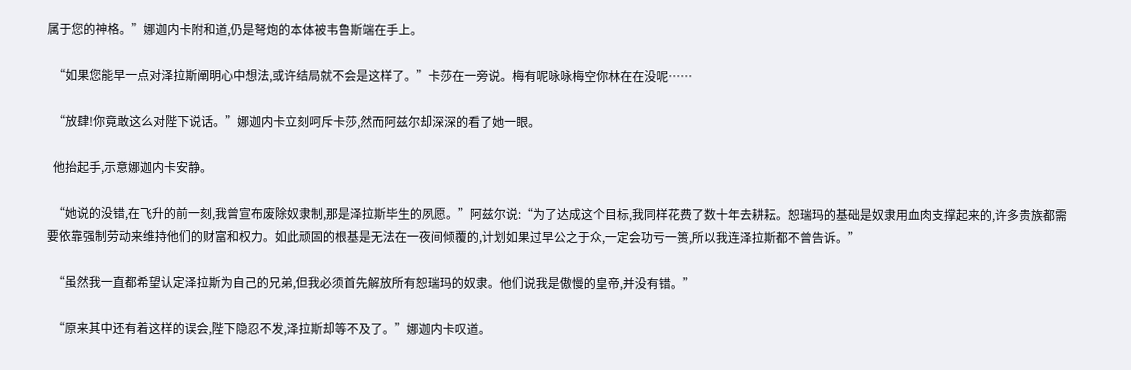属于您的神格。”娜迦内卡附和道,仍是弩炮的本体被韦鲁斯端在手上。

  “如果您能早一点对泽拉斯阐明心中想法,或许结局就不会是这样了。”卡莎在一旁说。梅有呢咏咏梅空你林在在没呢……

  “放肆!你竟敢这么对陛下说话。”娜迦内卡立刻呵斥卡莎,然而阿兹尔却深深的看了她一眼。

  他抬起手,示意娜迦内卡安静。

  “她说的没错,在飞升的前一刻,我曾宣布废除奴隶制,那是泽拉斯毕生的夙愿。”阿兹尔说:“为了达成这个目标,我同样花费了数十年去耕耘。恕瑞玛的基础是奴隶用血肉支撑起来的,许多贵族都需要依靠强制劳动来维持他们的财富和权力。如此顽固的根基是无法在一夜间倾覆的,计划如果过早公之于众,一定会功亏一篑,所以我连泽拉斯都不曾告诉。”

  “虽然我一直都希望认定泽拉斯为自己的兄弟,但我必须首先解放所有恕瑞玛的奴隶。他们说我是傲慢的皇帝,并没有错。”

  “原来其中还有着这样的误会,陛下隐忍不发,泽拉斯却等不及了。”娜迦内卡叹道。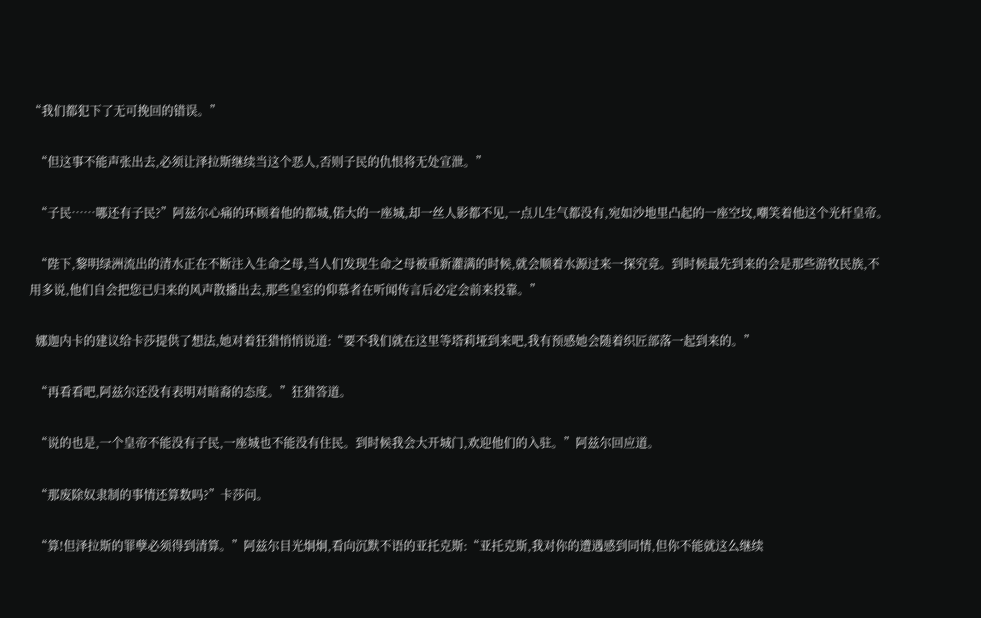“我们都犯下了无可挽回的错误。”

  “但这事不能声张出去,必须让泽拉斯继续当这个恶人,否则子民的仇恨将无处宣泄。”

  “子民……哪还有子民?”阿兹尔心痛的环顾着他的都城,偌大的一座城,却一丝人影都不见,一点儿生气都没有,宛如沙地里凸起的一座空坟,嘲笑着他这个光杆皇帝。

  “陛下,黎明绿洲流出的清水正在不断注入生命之母,当人们发现生命之母被重新灌满的时候,就会顺着水源过来一探究竟。到时候最先到来的会是那些游牧民族,不用多说,他们自会把您已归来的风声散播出去,那些皇室的仰慕者在听闻传言后必定会前来投靠。”

  娜迦内卡的建议给卡莎提供了想法,她对着狂猎悄悄说道:“要不我们就在这里等塔莉垭到来吧,我有预感她会随着织匠部落一起到来的。”

  “再看看吧,阿兹尔还没有表明对暗裔的态度。”狂猎答道。

  “说的也是,一个皇帝不能没有子民,一座城也不能没有住民。到时候我会大开城门,欢迎他们的入驻。”阿兹尔回应道。

  “那废除奴隶制的事情还算数吗?”卡莎问。

  “算!但泽拉斯的罪孽必须得到清算。”阿兹尔目光炯炯,看向沉默不语的亚托克斯:“亚托克斯,我对你的遭遇感到同情,但你不能就这么继续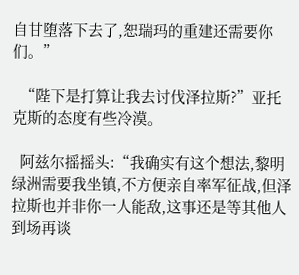自甘堕落下去了,恕瑞玛的重建还需要你们。”

  “陛下是打算让我去讨伐泽拉斯?”亚托克斯的态度有些冷漠。

  阿兹尔摇摇头:“我确实有这个想法,黎明绿洲需要我坐镇,不方便亲自率军征战,但泽拉斯也并非你一人能敌,这事还是等其他人到场再谈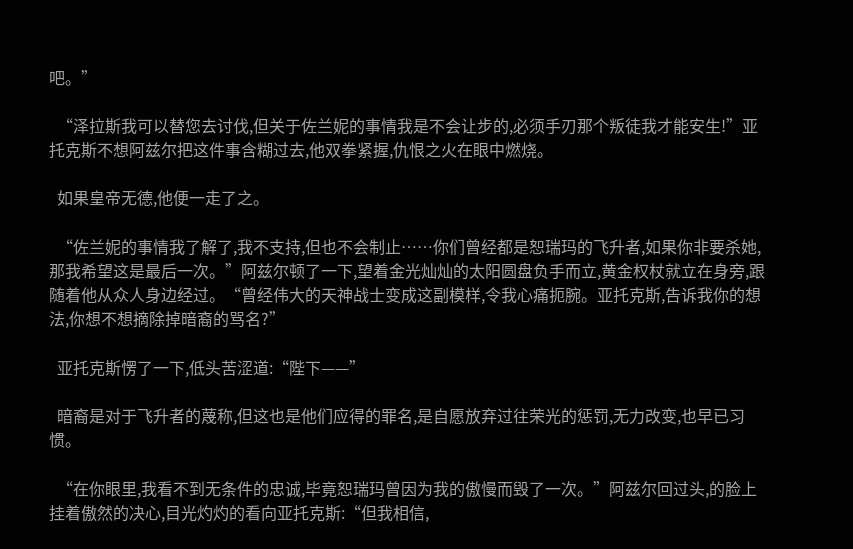吧。”

  “泽拉斯我可以替您去讨伐,但关于佐兰妮的事情我是不会让步的,必须手刃那个叛徒我才能安生!”亚托克斯不想阿兹尔把这件事含糊过去,他双拳紧握,仇恨之火在眼中燃烧。

  如果皇帝无德,他便一走了之。

  “佐兰妮的事情我了解了,我不支持,但也不会制止……你们曾经都是恕瑞玛的飞升者,如果你非要杀她,那我希望这是最后一次。”阿兹尔顿了一下,望着金光灿灿的太阳圆盘负手而立,黄金权杖就立在身旁,跟随着他从众人身边经过。“曾经伟大的天神战士变成这副模样,令我心痛扼腕。亚托克斯,告诉我你的想法,你想不想摘除掉暗裔的骂名?”

  亚托克斯愣了一下,低头苦涩道:“陛下——”

  暗裔是对于飞升者的蔑称,但这也是他们应得的罪名,是自愿放弃过往荣光的惩罚,无力改变,也早已习惯。

  “在你眼里,我看不到无条件的忠诚,毕竟恕瑞玛曾因为我的傲慢而毁了一次。”阿兹尔回过头,的脸上挂着傲然的决心,目光灼灼的看向亚托克斯:“但我相信,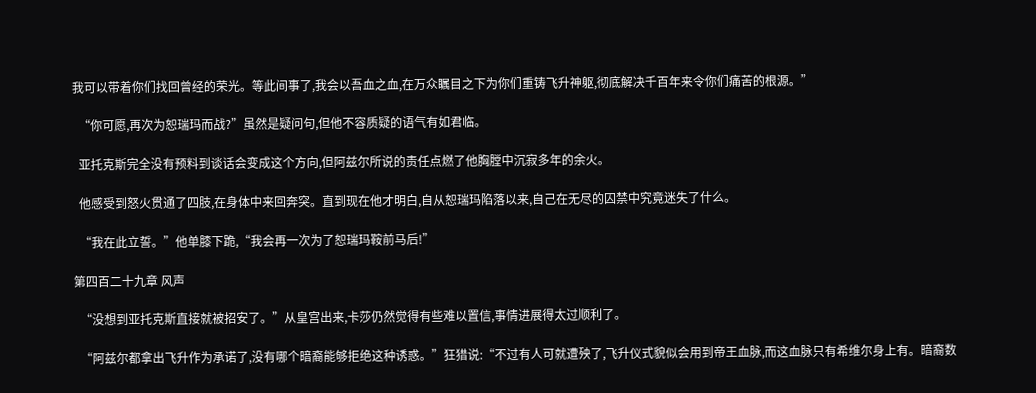我可以带着你们找回曾经的荣光。等此间事了,我会以吾血之血,在万众瞩目之下为你们重铸飞升神躯,彻底解决千百年来令你们痛苦的根源。”

  “你可愿,再次为恕瑞玛而战?”虽然是疑问句,但他不容质疑的语气有如君临。

  亚托克斯完全没有预料到谈话会变成这个方向,但阿兹尔所说的责任点燃了他胸膛中沉寂多年的余火。

  他感受到怒火贯通了四肢,在身体中来回奔突。直到现在他才明白,自从恕瑞玛陷落以来,自己在无尽的囚禁中究竟迷失了什么。

  “我在此立誓。”他单膝下跪,“我会再一次为了恕瑞玛鞍前马后!”

第四百二十九章 风声

  “没想到亚托克斯直接就被招安了。”从皇宫出来,卡莎仍然觉得有些难以置信,事情进展得太过顺利了。

  “阿兹尔都拿出飞升作为承诺了,没有哪个暗裔能够拒绝这种诱惑。”狂猎说:“不过有人可就遭殃了,飞升仪式貌似会用到帝王血脉,而这血脉只有希维尔身上有。暗裔数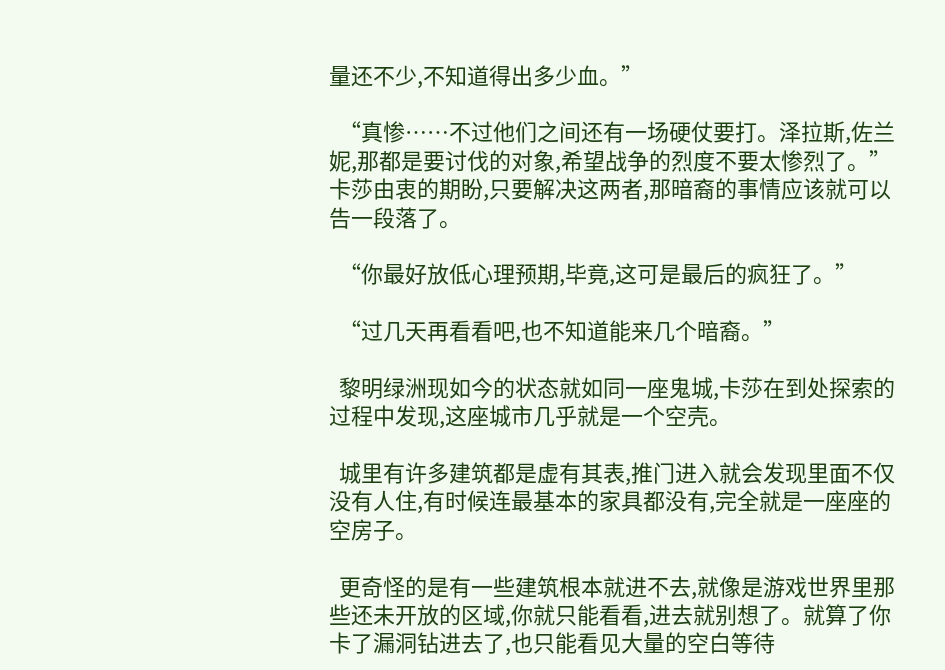量还不少,不知道得出多少血。”

  “真惨……不过他们之间还有一场硬仗要打。泽拉斯,佐兰妮,那都是要讨伐的对象,希望战争的烈度不要太惨烈了。”卡莎由衷的期盼,只要解决这两者,那暗裔的事情应该就可以告一段落了。

  “你最好放低心理预期,毕竟,这可是最后的疯狂了。”

  “过几天再看看吧,也不知道能来几个暗裔。”

  黎明绿洲现如今的状态就如同一座鬼城,卡莎在到处探索的过程中发现,这座城市几乎就是一个空壳。

  城里有许多建筑都是虚有其表,推门进入就会发现里面不仅没有人住,有时候连最基本的家具都没有,完全就是一座座的空房子。

  更奇怪的是有一些建筑根本就进不去,就像是游戏世界里那些还未开放的区域,你就只能看看,进去就别想了。就算了你卡了漏洞钻进去了,也只能看见大量的空白等待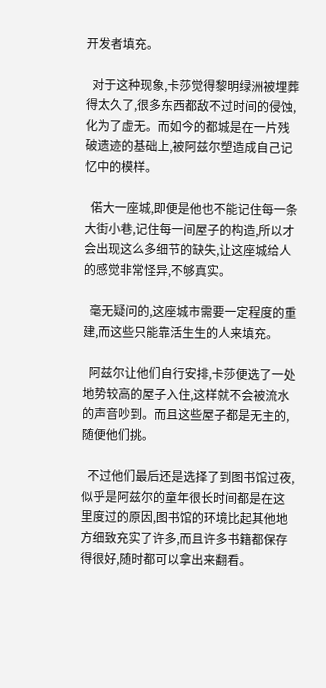开发者填充。

  对于这种现象,卡莎觉得黎明绿洲被埋葬得太久了,很多东西都敌不过时间的侵蚀,化为了虚无。而如今的都城是在一片残破遗迹的基础上,被阿兹尔塑造成自己记忆中的模样。

  偌大一座城,即便是他也不能记住每一条大街小巷,记住每一间屋子的构造,所以才会出现这么多细节的缺失,让这座城给人的感觉非常怪异,不够真实。

  毫无疑问的,这座城市需要一定程度的重建,而这些只能靠活生生的人来填充。

  阿兹尔让他们自行安排,卡莎便选了一处地势较高的屋子入住,这样就不会被流水的声音吵到。而且这些屋子都是无主的,随便他们挑。

  不过他们最后还是选择了到图书馆过夜,似乎是阿兹尔的童年很长时间都是在这里度过的原因,图书馆的环境比起其他地方细致充实了许多,而且许多书籍都保存得很好,随时都可以拿出来翻看。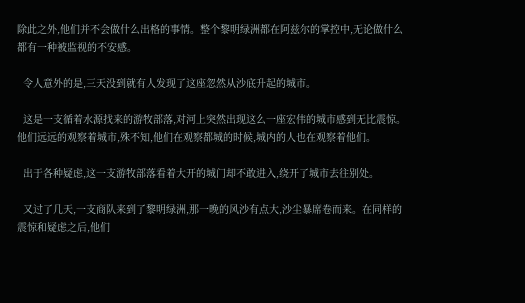除此之外,他们并不会做什么出格的事情。整个黎明绿洲都在阿兹尔的掌控中,无论做什么都有一种被监视的不安感。

  令人意外的是,三天没到就有人发现了这座忽然从沙底升起的城市。

  这是一支循着水源找来的游牧部落,对河上突然出现这么一座宏伟的城市感到无比震惊。他们远远的观察着城市,殊不知,他们在观察都城的时候,城内的人也在观察着他们。

  出于各种疑虑,这一支游牧部落看着大开的城门却不敢进入,绕开了城市去往别处。

  又过了几天,一支商队来到了黎明绿洲,那一晚的风沙有点大,沙尘暴席卷而来。在同样的震惊和疑虑之后,他们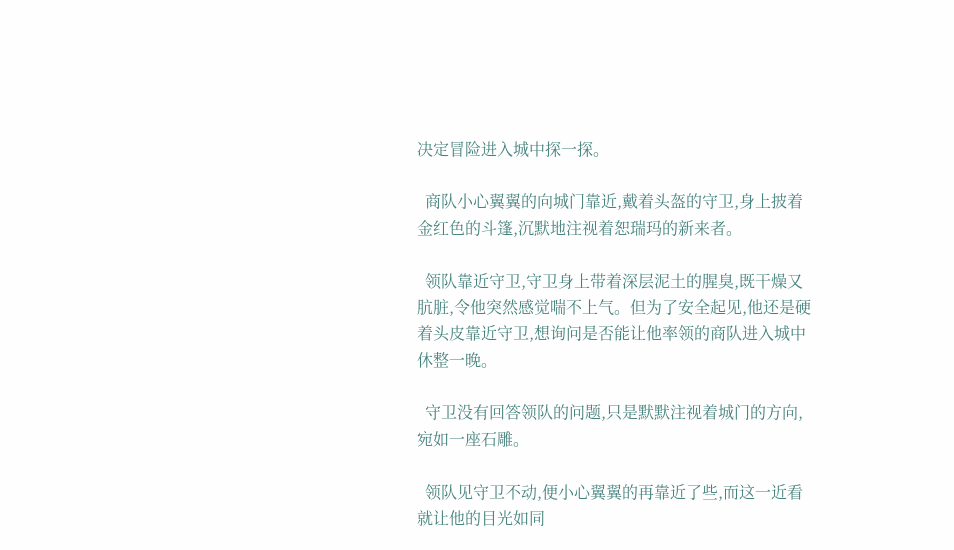决定冒险进入城中探一探。

  商队小心翼翼的向城门靠近,戴着头盔的守卫,身上披着金红色的斗篷,沉默地注视着恕瑞玛的新来者。

  领队靠近守卫,守卫身上带着深层泥土的腥臭,既干燥又肮脏,令他突然感觉喘不上气。但为了安全起见,他还是硬着头皮靠近守卫,想询问是否能让他率领的商队进入城中休整一晚。

  守卫没有回答领队的问题,只是默默注视着城门的方向,宛如一座石雕。

  领队见守卫不动,便小心翼翼的再靠近了些,而这一近看就让他的目光如同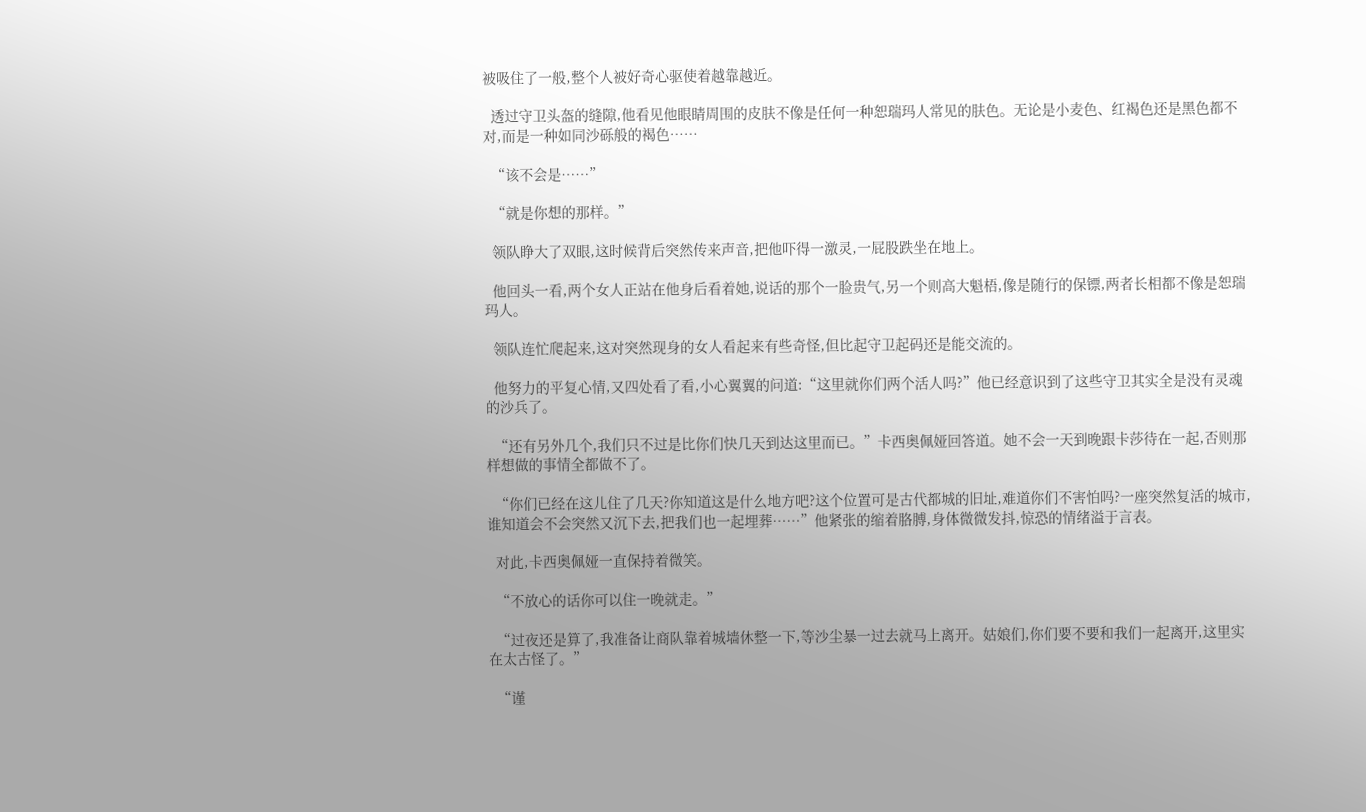被吸住了一般,整个人被好奇心驱使着越靠越近。

  透过守卫头盔的缝隙,他看见他眼睛周围的皮肤不像是任何一种恕瑞玛人常见的肤色。无论是小麦色、红褐色还是黑色都不对,而是一种如同沙砾般的褐色……

  “该不会是……”

  “就是你想的那样。”

  领队睁大了双眼,这时候背后突然传来声音,把他吓得一激灵,一屁股跌坐在地上。

  他回头一看,两个女人正站在他身后看着她,说话的那个一脸贵气,另一个则高大魁梧,像是随行的保镖,两者长相都不像是恕瑞玛人。

  领队连忙爬起来,这对突然现身的女人看起来有些奇怪,但比起守卫起码还是能交流的。

  他努力的平复心情,又四处看了看,小心翼翼的问道:“这里就你们两个活人吗?”他已经意识到了这些守卫其实全是没有灵魂的沙兵了。

  “还有另外几个,我们只不过是比你们快几天到达这里而已。”卡西奥佩娅回答道。她不会一天到晚跟卡莎待在一起,否则那样想做的事情全都做不了。

  “你们已经在这儿住了几天?你知道这是什么地方吧?这个位置可是古代都城的旧址,难道你们不害怕吗?一座突然复活的城市,谁知道会不会突然又沉下去,把我们也一起埋葬……”他紧张的缩着胳膊,身体微微发抖,惊恐的情绪溢于言表。

  对此,卡西奥佩娅一直保持着微笑。

  “不放心的话你可以住一晚就走。”

  “过夜还是算了,我准备让商队靠着城墙休整一下,等沙尘暴一过去就马上离开。姑娘们,你们要不要和我们一起离开,这里实在太古怪了。”

  “谨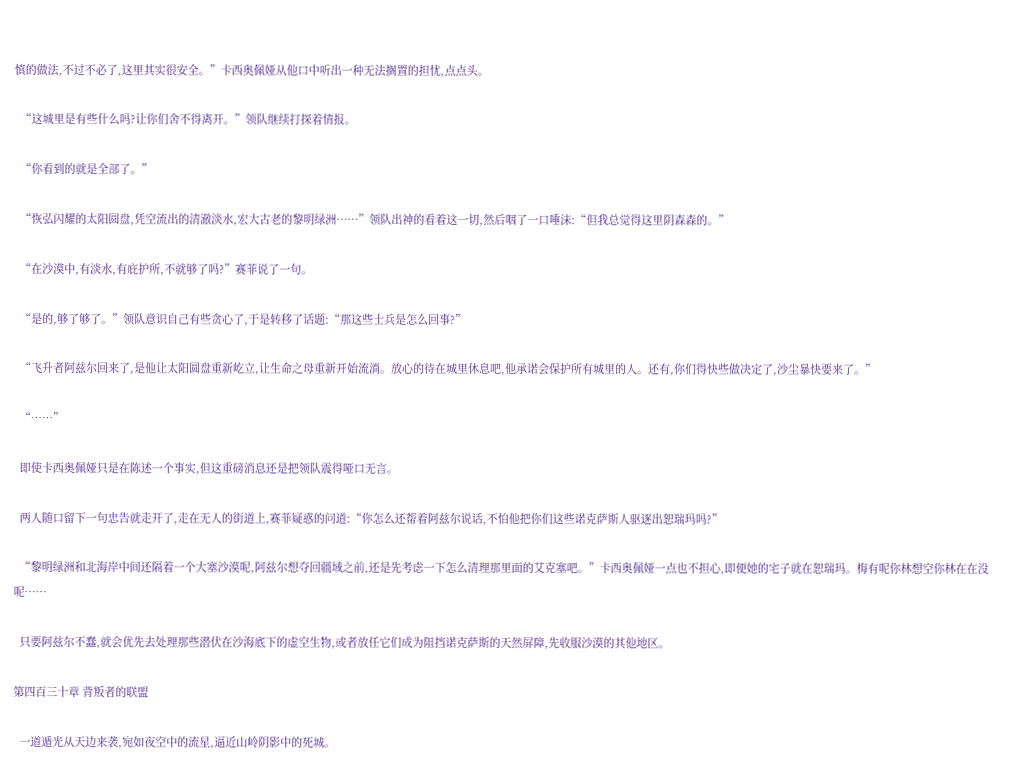慎的做法,不过不必了,这里其实很安全。”卡西奥佩娅从他口中听出一种无法搁置的担忧,点点头。

  “这城里是有些什么吗?让你们舍不得离开。”领队继续打探着情报。

  “你看到的就是全部了。”

  “恢弘闪耀的太阳圆盘,凭空流出的清澈淡水,宏大古老的黎明绿洲……”领队出神的看着这一切,然后咽了一口唾沫:“但我总觉得这里阴森森的。”

  “在沙漠中,有淡水,有庇护所,不就够了吗?”赛菲说了一句。

  “是的,够了够了。”领队意识自己有些贪心了,于是转移了话题:“那这些士兵是怎么回事?”

  “飞升者阿兹尔回来了,是他让太阳圆盘重新屹立,让生命之母重新开始流淌。放心的待在城里休息吧,他承诺会保护所有城里的人。还有,你们得快些做决定了,沙尘暴快要来了。”

  “……”

  即使卡西奥佩娅只是在陈述一个事实,但这重磅消息还是把领队震得哑口无言。

  两人随口留下一句忠告就走开了,走在无人的街道上,赛菲疑惑的问道:“你怎么还帮着阿兹尔说话,不怕他把你们这些诺克萨斯人驱逐出恕瑞玛吗?”

  “黎明绿洲和北海岸中间还隔着一个大塞沙漠呢,阿兹尔想夺回疆域之前,还是先考虑一下怎么清理那里面的艾克塞吧。”卡西奥佩娅一点也不担心,即便她的宅子就在恕瑞玛。梅有呢你林想空你林在在没呢……

  只要阿兹尔不蠢,就会优先去处理那些潜伏在沙海底下的虚空生物,或者放任它们成为阻挡诺克萨斯的天然屏障,先收服沙漠的其他地区。

第四百三十章 背叛者的联盟

  一道遁光从天边来袭,宛如夜空中的流星,逼近山岭阴影中的死城。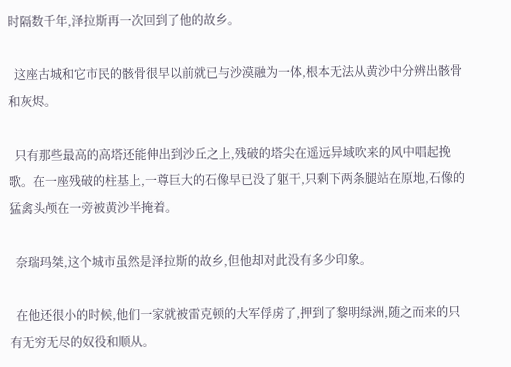时隔数千年,泽拉斯再一次回到了他的故乡。

  这座古城和它市民的骸骨很早以前就已与沙漠融为一体,根本无法从黄沙中分辨出骸骨和灰烬。

  只有那些最高的高塔还能伸出到沙丘之上,残破的塔尖在遥远异域吹来的风中唱起挽歌。在一座残破的柱基上,一尊巨大的石像早已没了躯干,只剩下两条腿站在原地,石像的猛禽头颅在一旁被黄沙半掩着。

  奈瑞玛桀,这个城市虽然是泽拉斯的故乡,但他却对此没有多少印象。

  在他还很小的时候,他们一家就被雷克顿的大军俘虏了,押到了黎明绿洲,随之而来的只有无穷无尽的奴役和顺从。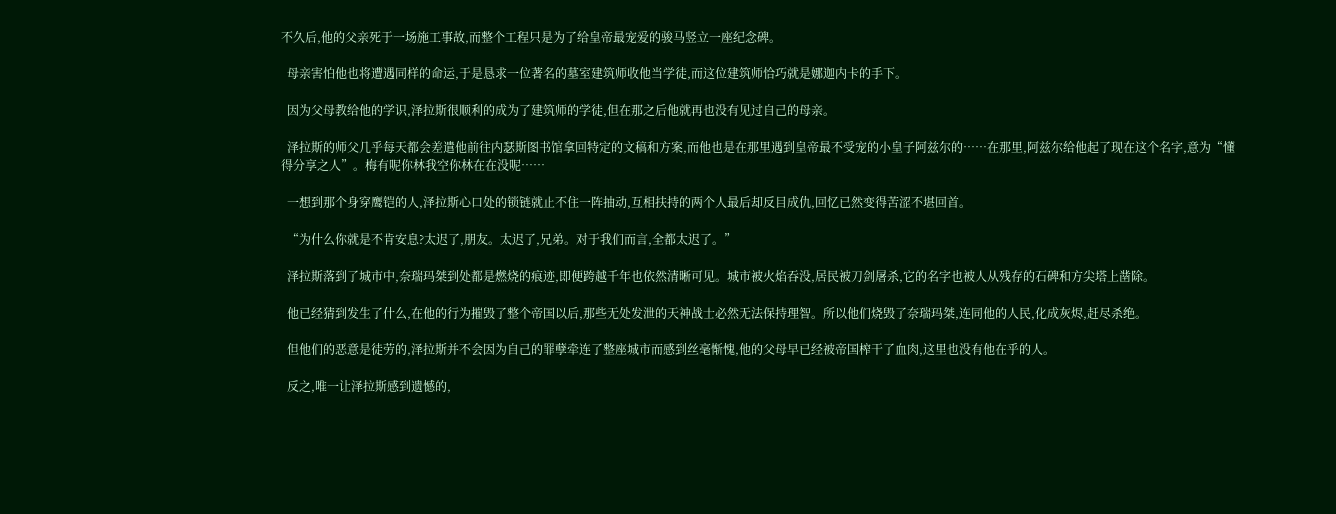不久后,他的父亲死于一场施工事故,而整个工程只是为了给皇帝最宠爱的骏马竖立一座纪念碑。

  母亲害怕他也将遭遇同样的命运,于是恳求一位著名的墓室建筑师收他当学徒,而这位建筑师恰巧就是娜迦内卡的手下。

  因为父母教给他的学识,泽拉斯很顺利的成为了建筑师的学徒,但在那之后他就再也没有见过自己的母亲。

  泽拉斯的师父几乎每天都会差遣他前往内瑟斯图书馆拿回特定的文稿和方案,而他也是在那里遇到皇帝最不受宠的小皇子阿兹尔的……在那里,阿兹尔给他起了现在这个名字,意为“懂得分享之人”。梅有呢你林我空你林在在没呢……

  一想到那个身穿鹰铠的人,泽拉斯心口处的锁链就止不住一阵抽动,互相扶持的两个人最后却反目成仇,回忆已然变得苦涩不堪回首。

  “为什么你就是不肯安息?太迟了,朋友。太迟了,兄弟。对于我们而言,全都太迟了。”

  泽拉斯落到了城市中,奈瑞玛桀到处都是燃烧的痕迹,即便跨越千年也依然清晰可见。城市被火焰吞没,居民被刀剑屠杀,它的名字也被人从残存的石碑和方尖塔上凿除。

  他已经猜到发生了什么,在他的行为摧毁了整个帝国以后,那些无处发泄的天神战士必然无法保持理智。所以他们烧毁了奈瑞玛桀,连同他的人民,化成灰烬,赶尽杀绝。

  但他们的恶意是徒劳的,泽拉斯并不会因为自己的罪孽牵连了整座城市而感到丝毫惭愧,他的父母早已经被帝国榨干了血肉,这里也没有他在乎的人。

  反之,唯一让泽拉斯感到遗憾的,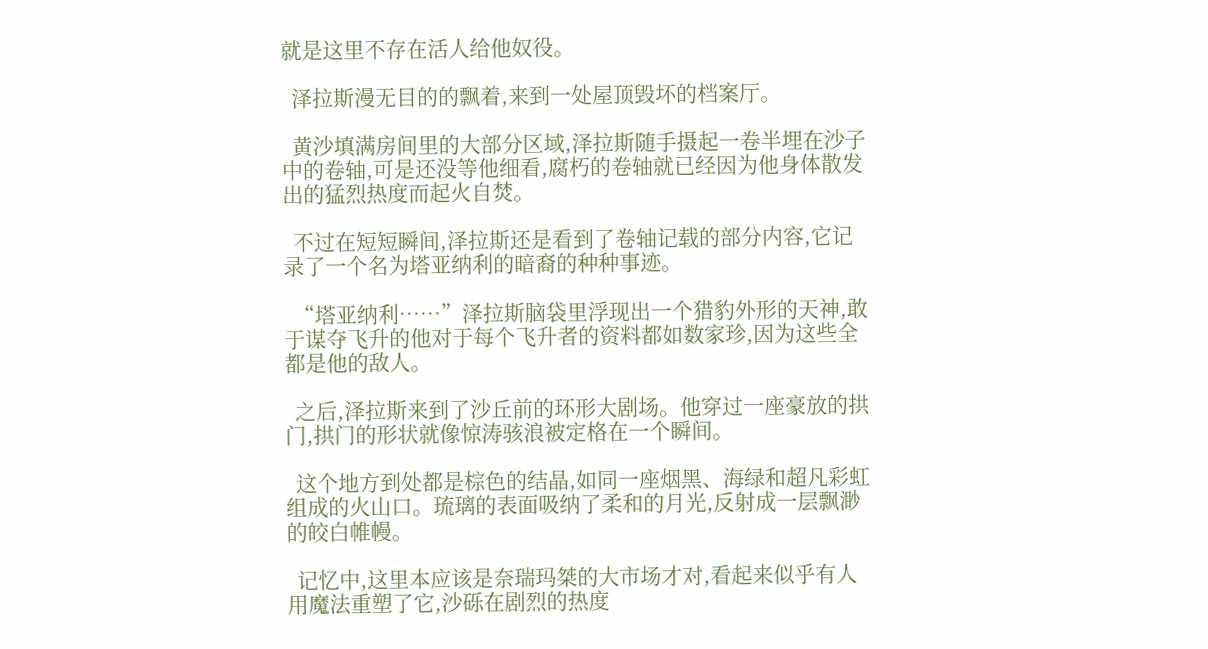就是这里不存在活人给他奴役。

  泽拉斯漫无目的的飘着,来到一处屋顶毁坏的档案厅。

  黄沙填满房间里的大部分区域,泽拉斯随手摄起一卷半埋在沙子中的卷轴,可是还没等他细看,腐朽的卷轴就已经因为他身体散发出的猛烈热度而起火自焚。

  不过在短短瞬间,泽拉斯还是看到了卷轴记载的部分内容,它记录了一个名为塔亚纳利的暗裔的种种事迹。

  “塔亚纳利……”泽拉斯脑袋里浮现出一个猎豹外形的天神,敢于谋夺飞升的他对于每个飞升者的资料都如数家珍,因为这些全都是他的敌人。

  之后,泽拉斯来到了沙丘前的环形大剧场。他穿过一座豪放的拱门,拱门的形状就像惊涛骇浪被定格在一个瞬间。

  这个地方到处都是棕色的结晶,如同一座烟黑、海绿和超凡彩虹组成的火山口。琉璃的表面吸纳了柔和的月光,反射成一层飘渺的皎白帷幔。

  记忆中,这里本应该是奈瑞玛桀的大市场才对,看起来似乎有人用魔法重塑了它,沙砾在剧烈的热度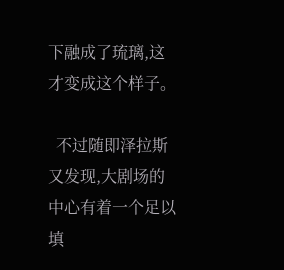下融成了琉璃,这才变成这个样子。

  不过随即泽拉斯又发现,大剧场的中心有着一个足以填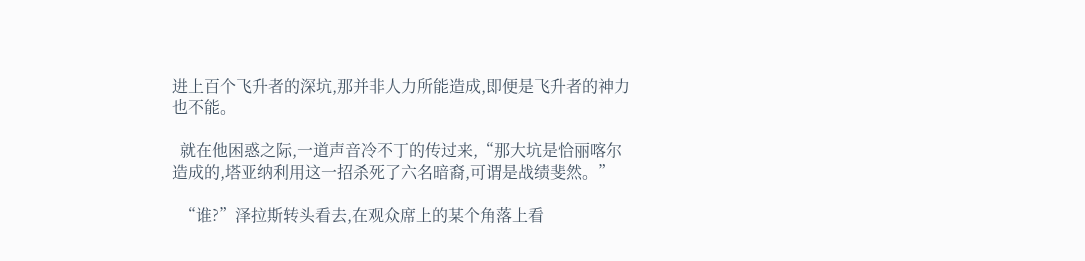进上百个飞升者的深坑,那并非人力所能造成,即便是飞升者的神力也不能。

  就在他困惑之际,一道声音冷不丁的传过来,“那大坑是恰丽喀尔造成的,塔亚纳利用这一招杀死了六名暗裔,可谓是战绩斐然。”

  “谁?”泽拉斯转头看去,在观众席上的某个角落上看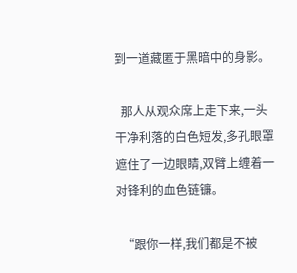到一道藏匿于黑暗中的身影。

  那人从观众席上走下来,一头干净利落的白色短发,多孔眼罩遮住了一边眼睛,双臂上缠着一对锋利的血色链镰。

  “跟你一样,我们都是不被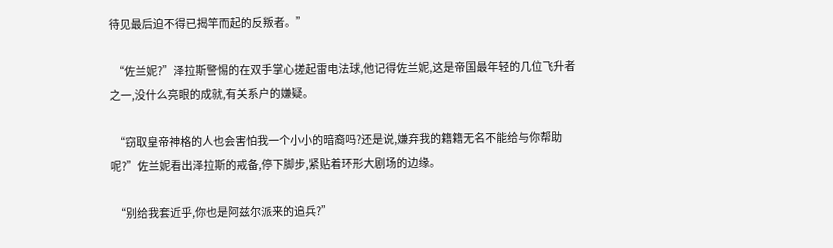待见最后迫不得已揭竿而起的反叛者。”

  “佐兰妮?”泽拉斯警惕的在双手掌心搓起雷电法球,他记得佐兰妮,这是帝国最年轻的几位飞升者之一,没什么亮眼的成就,有关系户的嫌疑。

  “窃取皇帝神格的人也会害怕我一个小小的暗裔吗?还是说,嫌弃我的籍籍无名不能给与你帮助呢?”佐兰妮看出泽拉斯的戒备,停下脚步,紧贴着环形大剧场的边缘。

  “别给我套近乎,你也是阿兹尔派来的追兵?”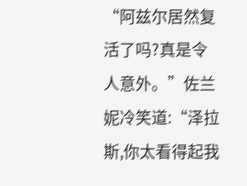“阿兹尔居然复活了吗?真是令人意外。”佐兰妮冷笑道:“泽拉斯,你太看得起我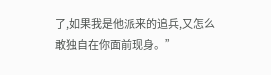了,如果我是他派来的追兵,又怎么敢独自在你面前现身。”